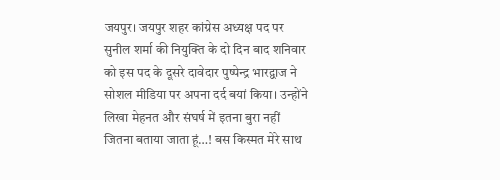जयपुर। जयपुर शहर कांग्रेस अध्यक्ष पद पर सुनील शर्मा की नियुक्ति के दो दिन बाद शनिवार को इस पद के दूसरे दावेदार पुष्पेन्द्र भारद्वाज ने सोशल मीडिया पर अपना दर्द बयां किया। उन्होंने लिखा मेहनत और संघर्ष में इतना बुरा नहीं जितना बताया जाता हूं…! बस किस्मत मेरे साथ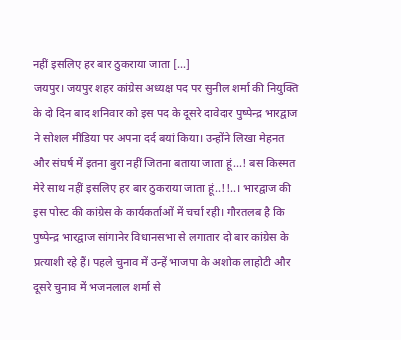नहीं इसलिए हर बार ठुकराया जाता […]
जयपुर। जयपुर शहर कांग्रेस अध्यक्ष पद पर सुनील शर्मा की नियुक्ति के दो दिन बाद शनिवार को इस पद के दूसरे दावेदार पुष्पेन्द्र भारद्वाज ने सोशल मीडिया पर अपना दर्द बयां किया। उन्होंने लिखा मेहनत और संघर्ष में इतना बुरा नहीं जितना बताया जाता हूं...! बस किस्मत मेरे साथ नहीं इसलिए हर बार ठुकराया जाता हूं..!!..। भारद्वाज की इस पोस्ट की कांग्रेस के कार्यकर्ताओं में चर्चा रही। गौरतलब है कि पुष्पेन्द्र भारद्वाज सांगानेर विधानसभा से लगातार दो बार कांग्रेस के प्रत्याशी रहे हैं। पहले चुनाव में उन्हें भाजपा के अशोक लाहोटी और दूसरे चुनाव में भजनलाल शर्मा से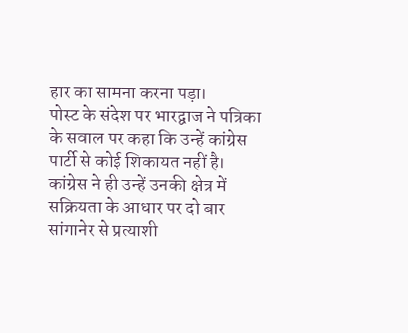हार का सामना करना पड़ा।
पोस्ट के संदेश पर भारद्वाज ने पत्रिका के सवाल पर कहा कि उन्हें कांग्रेस पार्टी से कोई शिकायत नहीं है। कांग्रेस ने ही उन्हें उनकी क्षेत्र में सक्रियता के आधार पर दो बार सांगानेर से प्रत्याशी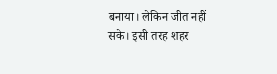बनाया। लेकिन जीत नहीं सके। इसी तरह शहर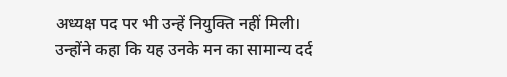अध्यक्ष पद पर भी उन्हें नियुक्ति नहीं मिली। उन्होंने कहा कि यह उनके मन का सामान्य दर्द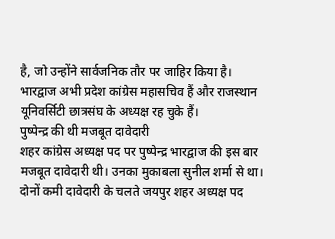है, जो उन्होंने सार्वजनिक तौर पर जाहिर किया है। भारद्वाज अभी प्रदेश कांग्रेस महासचिव हैं और राजस्थान यूनिवर्सिटी छात्रसंघ के अध्यक्ष रह चुके हैं।
पुष्पेन्द्र की थी मजबूत दावेदारी
शहर कांग्रेस अध्यक्ष पद पर पुष्पेन्द्र भारद्वाज की इस बार मजबूत दावेदारी थी। उनका मुकाबला सुनील शर्मा से था। दोनों कमी दावेदारी के चलते जयपुर शहर अध्यक्ष पद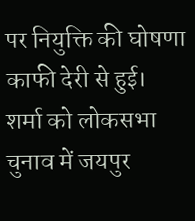पर नियुक्ति की घोषणा काफी देरी से हुई। शर्मा को लोकसभा चुनाव में जयपुर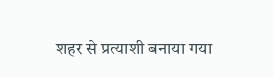शहर से प्रत्याशी बनाया गया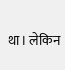था। लेकिन